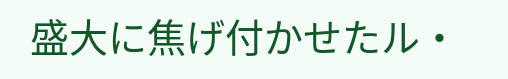盛大に焦げ付かせたル・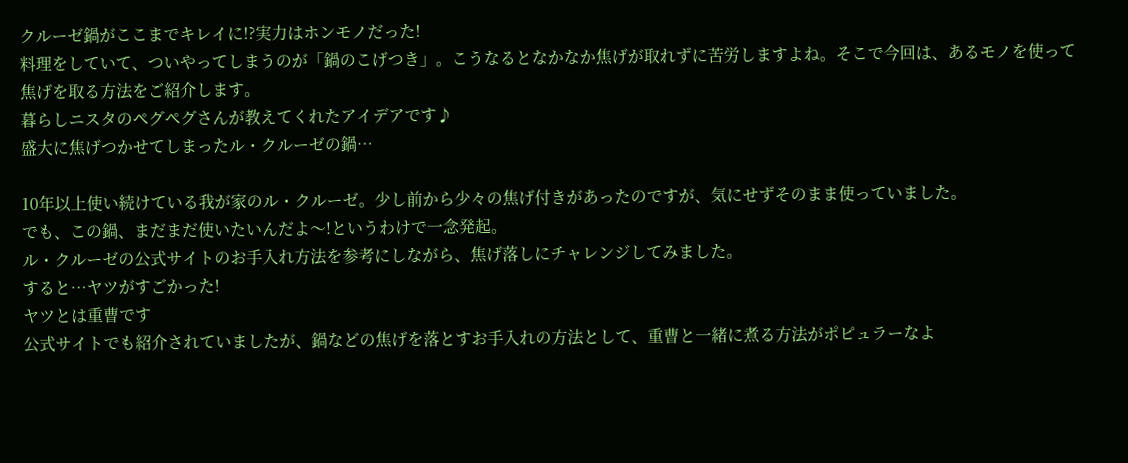クルーゼ鍋がここまでキレイに!?実力はホンモノだった!
料理をしていて、ついやってしまうのが「鍋のこげつき」。こうなるとなかなか焦げが取れずに苦労しますよね。そこで今回は、あるモノを使って焦げを取る方法をご紹介します。
暮らしニスタのペグペグさんが教えてくれたアイデアです♪
盛大に焦げつかせてしまったル・クルーゼの鍋…

10年以上使い続けている我が家のル・クルーゼ。少し前から少々の焦げ付きがあったのですが、気にせずそのまま使っていました。
でも、この鍋、まだまだ使いたいんだよ〜!というわけで一念発起。
ル・クルーゼの公式サイトのお手入れ方法を参考にしながら、焦げ落しにチャレンジしてみました。
すると…ヤツがすごかった!
ヤツとは重曹です
公式サイトでも紹介されていましたが、鍋などの焦げを落とすお手入れの方法として、重曹と一緒に煮る方法がポピュラーなよ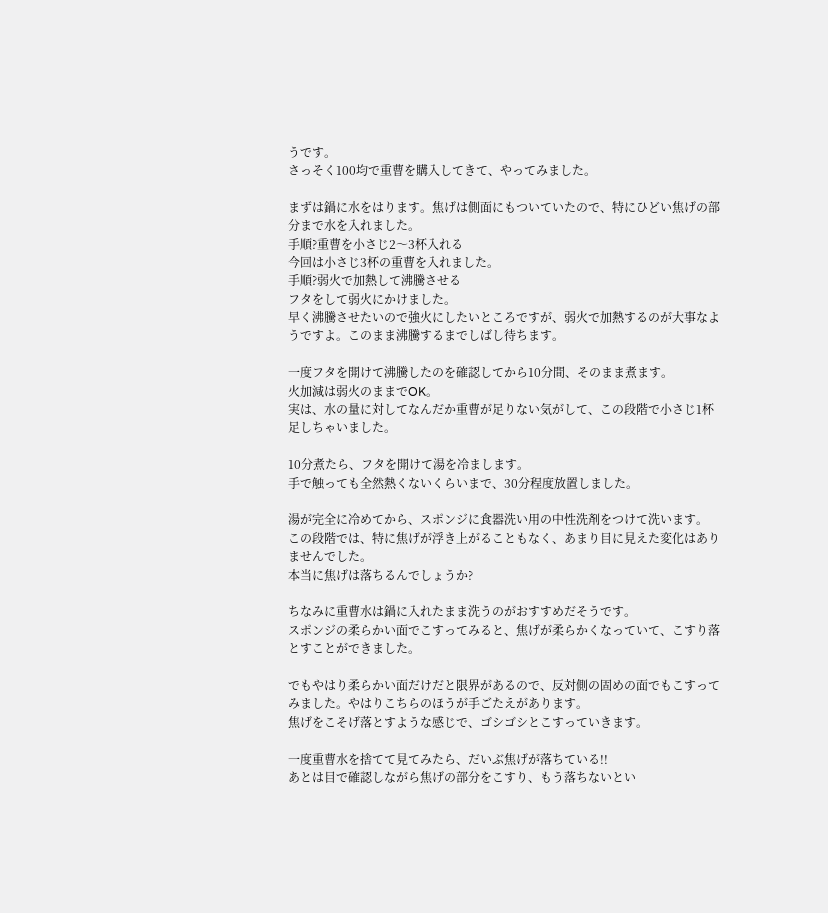うです。
さっそく100均で重曹を購入してきて、やってみました。

まずは鍋に水をはります。焦げは側面にもついていたので、特にひどい焦げの部分まで水を入れました。
手順?重曹を小さじ2〜3杯入れる
今回は小さじ3杯の重曹を入れました。
手順?弱火で加熱して沸騰させる
フタをして弱火にかけました。
早く沸騰させたいので強火にしたいところですが、弱火で加熱するのが大事なようですよ。このまま沸騰するまでしばし待ちます。

一度フタを開けて沸騰したのを確認してから10分間、そのまま煮ます。
火加減は弱火のままでOK。
実は、水の量に対してなんだか重曹が足りない気がして、この段階で小さじ1杯足しちゃいました。

10分煮たら、フタを開けて湯を冷まします。
手で触っても全然熱くないくらいまで、30分程度放置しました。

湯が完全に冷めてから、スポンジに食器洗い用の中性洗剤をつけて洗います。
この段階では、特に焦げが浮き上がることもなく、あまり目に見えた変化はありませんでした。
本当に焦げは落ちるんでしょうか?

ちなみに重曹水は鍋に入れたまま洗うのがおすすめだそうです。
スポンジの柔らかい面でこすってみると、焦げが柔らかくなっていて、こすり落とすことができました。

でもやはり柔らかい面だけだと限界があるので、反対側の固めの面でもこすってみました。やはりこちらのほうが手ごたえがあります。
焦げをこそげ落とすような感じで、ゴシゴシとこすっていきます。

一度重曹水を捨てて見てみたら、だいぶ焦げが落ちている!!
あとは目で確認しながら焦げの部分をこすり、もう落ちないとい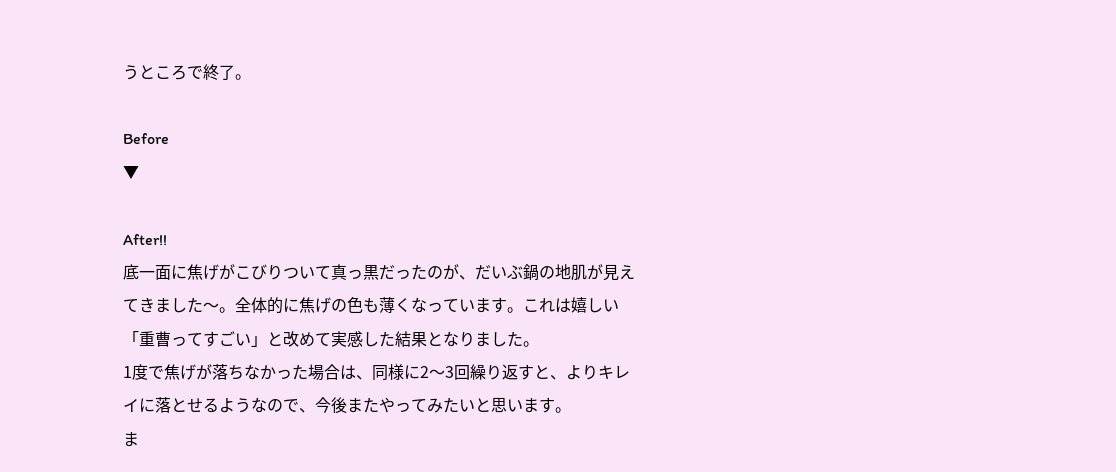うところで終了。

Before
▼

After!!
底一面に焦げがこびりついて真っ黒だったのが、だいぶ鍋の地肌が見えてきました〜。全体的に焦げの色も薄くなっています。これは嬉しい「重曹ってすごい」と改めて実感した結果となりました。
1度で焦げが落ちなかった場合は、同様に2〜3回繰り返すと、よりキレイに落とせるようなので、今後またやってみたいと思います。
ま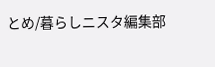とめ/暮らしニスタ編集部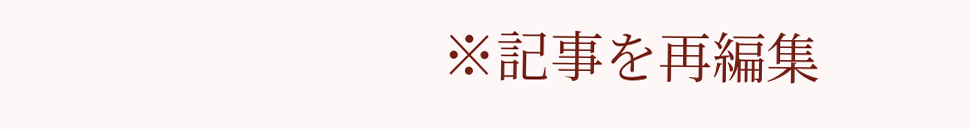※記事を再編集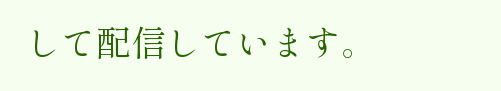して配信しています。